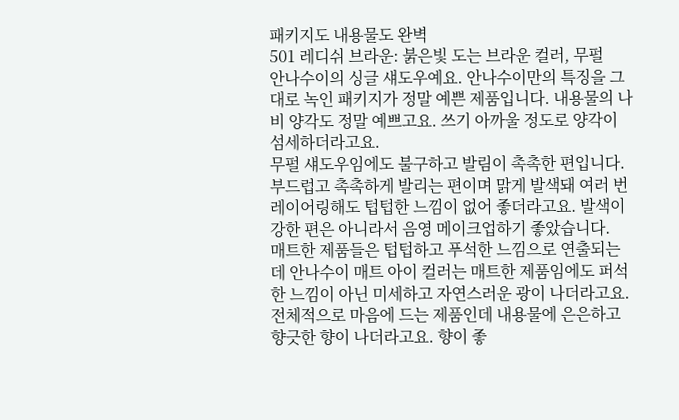패키지도 내용물도 완벽
501 레디쉬 브라운: 붉은빛 도는 브라운 컬러, 무펄
안나수이의 싱글 섀도우예요. 안나수이만의 특징을 그대로 녹인 패키지가 정말 예쁜 제품입니다. 내용물의 나비 양각도 정말 예쁘고요. 쓰기 아까울 정도로 양각이 섬세하더라고요.
무펄 섀도우임에도 불구하고 발림이 촉촉한 편입니다. 부드럽고 촉촉하게 발리는 편이며 맑게 발색돼 여러 번 레이어링해도 텁텁한 느낌이 없어 좋더라고요. 발색이 강한 편은 아니라서 음영 메이크업하기 좋았습니다.
매트한 제품들은 텁텁하고 푸석한 느낌으로 연출되는데 안나수이 매트 아이 컬러는 매트한 제품임에도 퍼석한 느낌이 아닌 미세하고 자연스러운 광이 나더라고요.
전체적으로 마음에 드는 제품인데 내용물에 은은하고 향긋한 향이 나더라고요. 향이 좋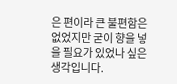은 편이라 큰 불편함은 없었지만 굳이 향을 넣을 필요가 있었나 싶은 생각입니다.